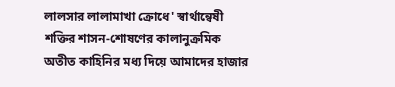লালসার লালামাখা ক্রোধে' স্বার্থান্বেষী শক্তির শাসন-শোষণের কালানুক্রমিক অতীত কাহিনির মধ্য দিয়ে আমাদের হাজার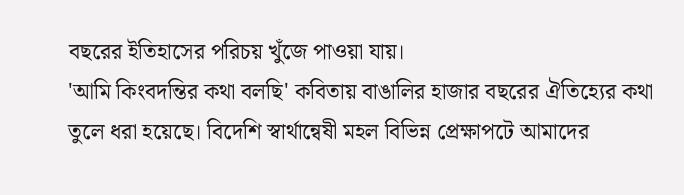বছরের ইতিহাসের পরিচয় খুঁজে পাওয়া যায়।
'আমি কিংবদন্তির কথা বলছি' কবিতায় বাঙালির হাজার বছরের ঐতিহ্যের কথা তুলে ধরা হয়েছে। বিদেশি স্বার্থান্বেষী মহল বিভিন্ন প্রেক্ষাপটে আমাদের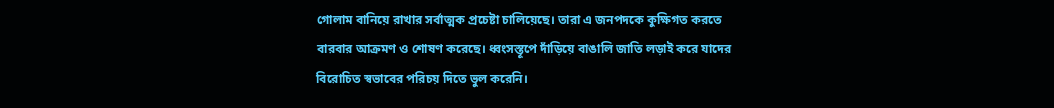গোলাম বানিয়ে রাখার সর্বাত্মক প্রচেষ্টা চালিয়েছে। তারা এ জনপদকে কুক্ষিগত করতে বারবার আক্রমণ ও শোষণ করেছে। ধ্বংসস্তূপে দাঁড়িয়ে বাঙালি জাতি লড়াই করে যাদের বিরোচিত স্বভাবের পরিচয় দিতে ভুল করেনি।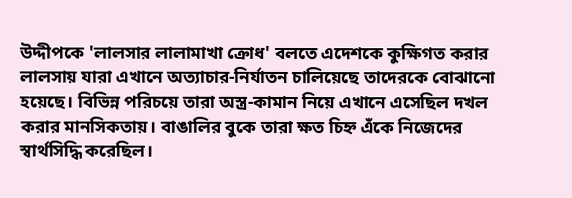উদ্দীপকে 'লালসার লালামাখা ক্রোধ' বলতে এদেশকে কুক্ষিগত করার লালসায় যারা এখানে অত্যাচার-নির্যাতন চালিয়েছে তাদেরকে বোঝানো হয়েছে। বিভিন্ন পরিচয়ে তারা অস্ত্র-কামান নিয়ে এখানে এসেছিল দখল করার মানসিকতায়। বাঙালির বুকে তারা ক্ষত চিহ্ন এঁকে নিজেদের স্বার্থসিদ্ধি করেছিল।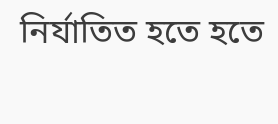নির্যাতিত হতে হতে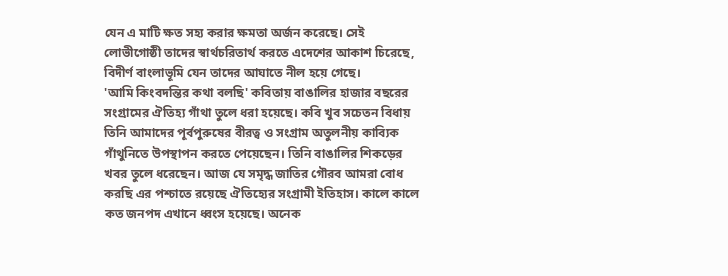যেন এ মাটি ক্ষত সহ্য করার ক্ষমতা অর্জন করেছে। সেই লোভীগোষ্ঠী তাদের স্বার্থচরিতার্থ করতে এদেশের আকাশ চিরেছে, বিদীর্ণ বাংলাভূমি যেন তাদের আঘাতে নীল হয়ে গেছে।
'আমি কিংবদন্তির কথা বলছি' কবিতায় বাঙালির হাজার বছরের সংগ্রামের ঐতিহ্য গাঁথা তুলে ধরা হয়েছে। কবি খুব সচেতন বিধায় তিনি আমাদের পূর্বপুরুষের বীরত্ব ও সংগ্রাম অতুলনীয় কাব্যিক গাঁথুনিতে উপস্থাপন করতে পেয়েছেন। তিনি বাঙালির শিকড়ের খবর তুলে ধরেছেন। আজ যে সমৃদ্ধ জাতির গৌরব আমরা বোধ করছি এর পশ্চাতে রয়েছে ঐতিহ্যের সংগ্রামী ইতিহাস। কালে কালে কত জনপদ এখানে ধ্বংস হয়েছে। অনেক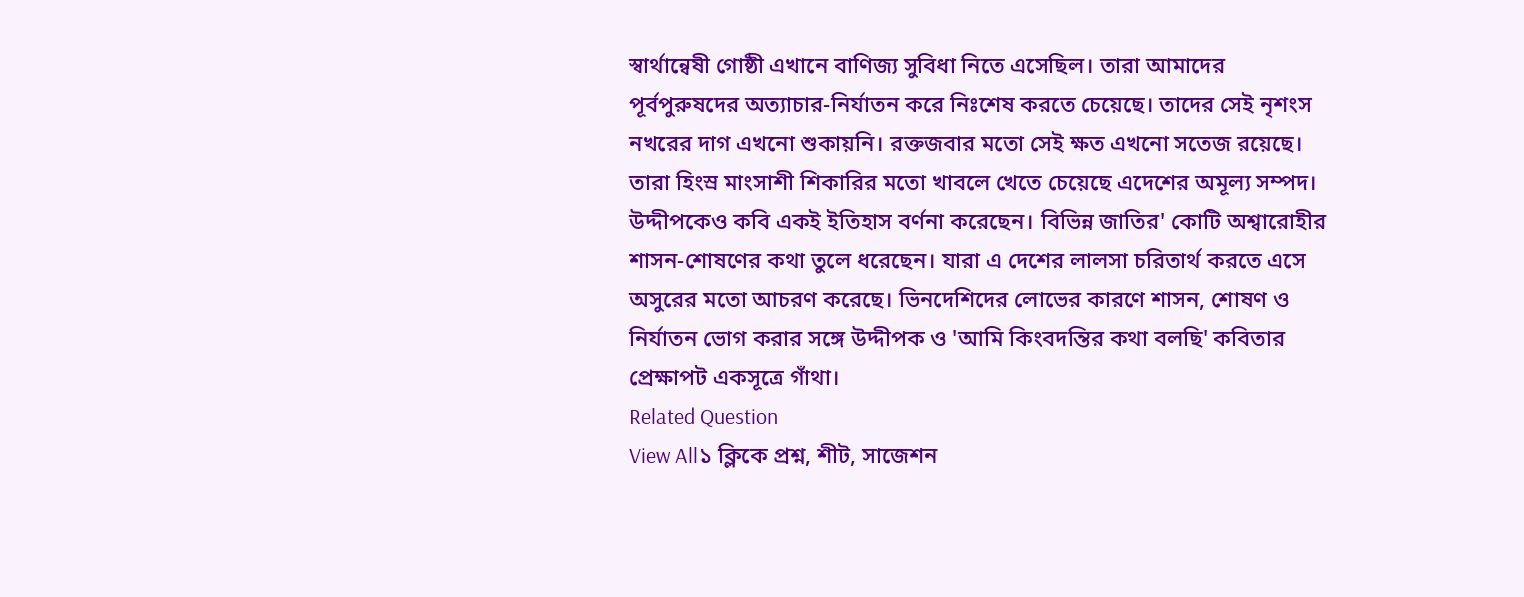স্বার্থান্বেষী গোষ্ঠী এখানে বাণিজ্য সুবিধা নিতে এসেছিল। তারা আমাদের পূর্বপুরুষদের অত্যাচার-নির্যাতন করে নিঃশেষ করতে চেয়েছে। তাদের সেই নৃশংস নখরের দাগ এখনো শুকায়নি। রক্তজবার মতো সেই ক্ষত এখনো সতেজ রয়েছে। তারা হিংস্র মাংসাশী শিকারির মতো খাবলে খেতে চেয়েছে এদেশের অমূল্য সম্পদ। উদ্দীপকেও কবি একই ইতিহাস বর্ণনা করেছেন। বিভিন্ন জাতির' কোটি অশ্বারোহীর শাসন-শোষণের কথা তুলে ধরেছেন। যারা এ দেশের লালসা চরিতার্থ করতে এসে অসুরের মতো আচরণ করেছে। ভিনদেশিদের লোভের কারণে শাসন, শোষণ ও নির্যাতন ভোগ করার সঙ্গে উদ্দীপক ও 'আমি কিংবদন্তির কথা বলছি' কবিতার প্রেক্ষাপট একসূত্রে গাঁথা।
Related Question
View All১ ক্লিকে প্রশ্ন, শীট, সাজেশন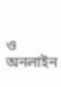ও
অনলাইন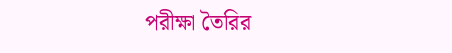পরীক্ষা তৈরির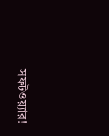সফটওয়্যার!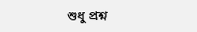শুধু প্রশ্ন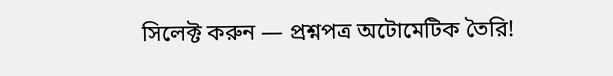সিলেক্ট করুন — প্রশ্নপত্র অটোমেটিক তৈরি!